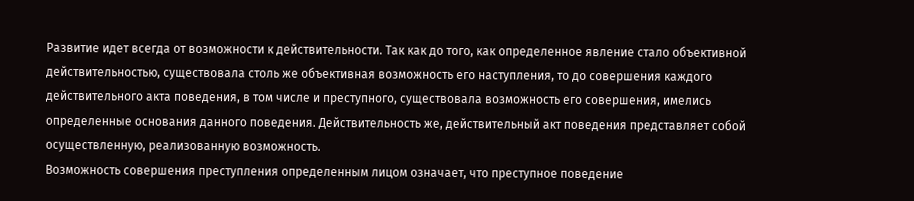Развитие идет всегда от возможности к действительности. Так как до того, как определенное явление стало объективной действительностью, существовала столь же объективная возможность его наступления, то до совершения каждого действительного акта поведения, в том числе и преступного, существовала возможность его совершения, имелись определенные основания данного поведения. Действительность же, действительный акт поведения представляет собой осуществленную, реализованную возможность.
Возможность совершения преступления определенным лицом означает, что преступное поведение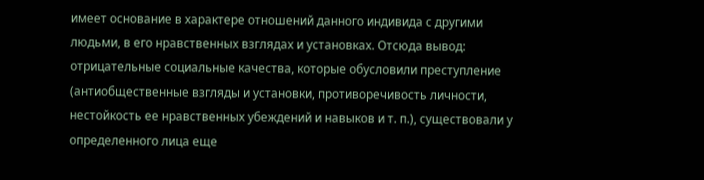имеет основание в характере отношений данного индивида с другими людьми, в его нравственных взглядах и установках. Отсюда вывод: отрицательные социальные качества, которые обусловили преступление (антиобщественные взгляды и установки, противоречивость личности, нестойкость ее нравственных убеждений и навыков и т. п.), существовали у определенного лица еще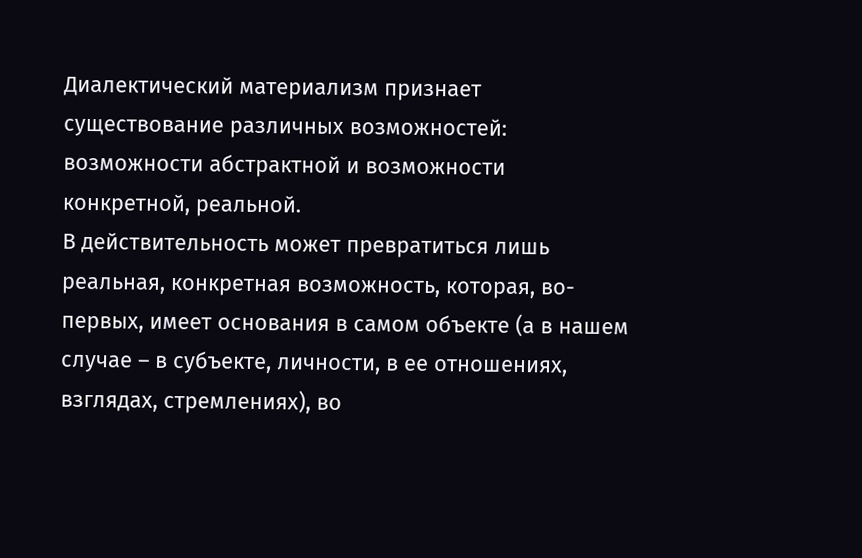Диалектический материализм признает существование различных возможностей: возможности абстрактной и возможности конкретной, реальной.
В действительность может превратиться лишь реальная, конкретная возможность, которая, во-первых, имеет основания в самом объекте (а в нашем случае – в субъекте, личности, в ее отношениях, взглядах, стремлениях), во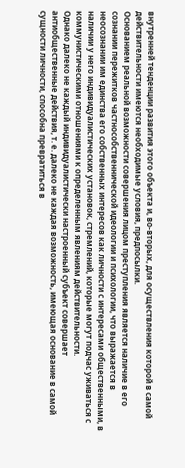внутренней тенденции развития этого объекта и, во-вторых, для осуществления которой в самой действительности имеются необходимые условия, предпосылки.
Основанием реальной возможности совершения лицом преступления является наличие в его сознании пережитков частнособственнической идеологии и психологии, что выражается в неосознании им единства его собственных интересов как личности с интересами общественными, в наличии у него индивидуалистических установок, стремлений, которые могут подчас уживаться с коммунистическими отношениями к определенным явлениям действительности.
Однако далеко не каждый индивидуалистически настроенный субъект совершает антиобщественные действия, т. е. далеко не каждая возможность, имеющая основание в самой сущности личности, способна превратиться в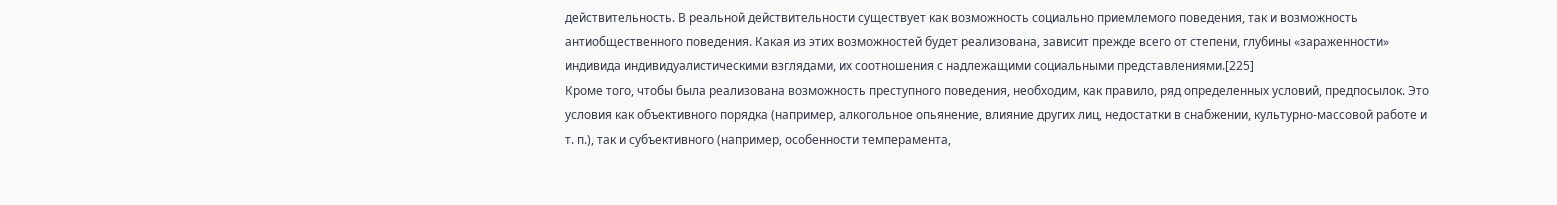действительность. В реальной действительности существует как возможность социально приемлемого поведения, так и возможность антиобщественного поведения. Какая из этих возможностей будет реализована, зависит прежде всего от степени, глубины «зараженности» индивида индивидуалистическими взглядами, их соотношения с надлежащими социальными представлениями.[225]
Кроме того, чтобы была реализована возможность преступного поведения, необходим, как правило, ряд определенных условий, предпосылок. Это условия как объективного порядка (например, алкогольное опьянение, влияние других лиц, недостатки в снабжении, культурно-массовой работе и т. п.), так и субъективного (например, особенности темперамента,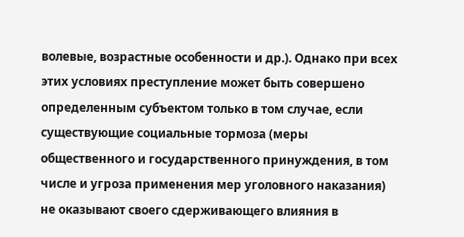волевые, возрастные особенности и др.). Однако при всех этих условиях преступление может быть совершено определенным субъектом только в том случае, если существующие социальные тормоза (меры общественного и государственного принуждения, в том числе и угроза применения мер уголовного наказания) не оказывают своего сдерживающего влияния в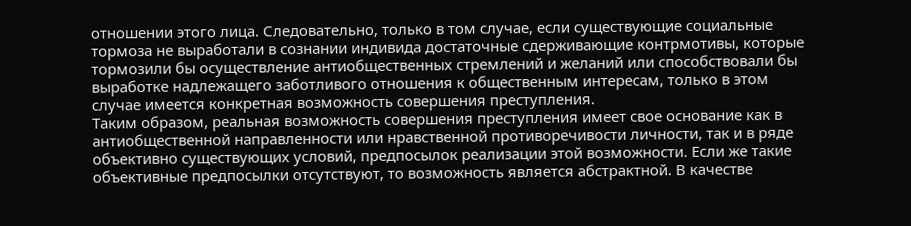отношении этого лица. Следовательно, только в том случае, если существующие социальные тормоза не выработали в сознании индивида достаточные сдерживающие контрмотивы, которые тормозили бы осуществление антиобщественных стремлений и желаний или способствовали бы выработке надлежащего заботливого отношения к общественным интересам, только в этом случае имеется конкретная возможность совершения преступления.
Таким образом, реальная возможность совершения преступления имеет свое основание как в антиобщественной направленности или нравственной противоречивости личности, так и в ряде объективно существующих условий, предпосылок реализации этой возможности. Если же такие объективные предпосылки отсутствуют, то возможность является абстрактной. В качестве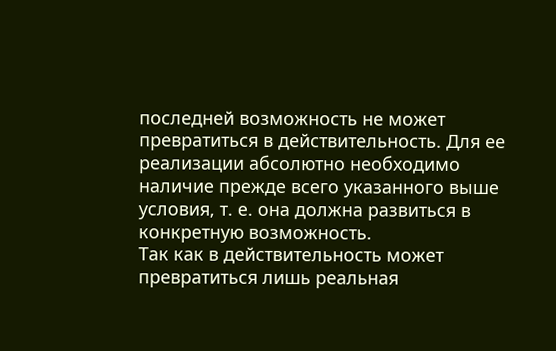последней возможность не может превратиться в действительность. Для ее реализации абсолютно необходимо наличие прежде всего указанного выше условия, т. е. она должна развиться в конкретную возможность.
Так как в действительность может превратиться лишь реальная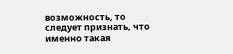возможность, то следует признать, что именно такая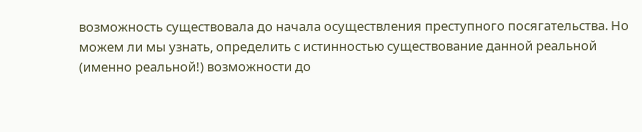возможность существовала до начала осуществления преступного посягательства. Но можем ли мы узнать, определить с истинностью существование данной реальной (именно реальной!) возможности до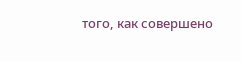того, как совершено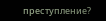преступление?